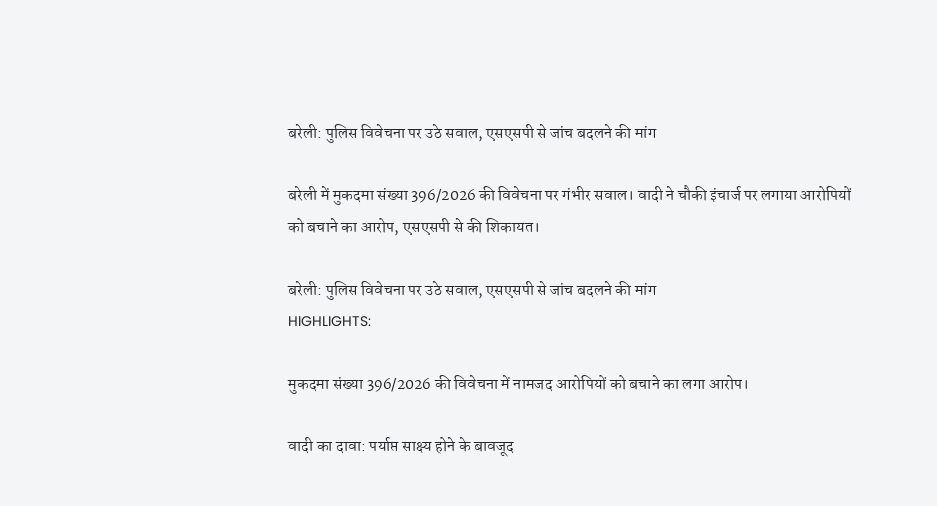बरेली: पुलिस विवेचना पर उठे सवाल, एसएसपी से जांच बदलने की मांग

बरेली में मुकदमा संख्या 396/2026 की विवेचना पर गंभीर सवाल। वादी ने चौकी इंचार्ज पर लगाया आरोपियों को बचाने का आरोप, एसएसपी से की शिकायत।

बरेली: पुलिस विवेचना पर उठे सवाल, एसएसपी से जांच बदलने की मांग
HIGHLIGHTS:

मुकदमा संख्या 396/2026 की विवेचना में नामजद आरोपियों को बचाने का लगा आरोप।

वादी का दावा: पर्याप्त साक्ष्य होने के बावजूद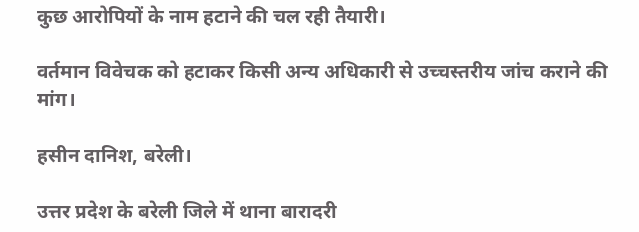कुछ आरोपियों के नाम हटाने की चल रही तैयारी।

वर्तमान विवेचक को हटाकर किसी अन्य अधिकारी से उच्चस्तरीय जांच कराने की मांग।

हसीन दानिश, बरेली।

उत्तर प्रदेश के बरेली जिले में थाना बारादरी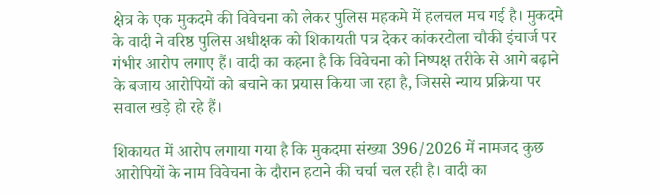क्षेत्र के एक मुकदमे की विवेचना को लेकर पुलिस महकमे में हलचल मच गई है। मुकदमे के वादी ने वरिष्ठ पुलिस अधीक्षक को शिकायती पत्र देकर कांकरटोला चौकी इंचार्ज पर गंभीर आरोप लगाए हैं। वादी का कहना है कि विवेचना को निष्पक्ष तरीके से आगे बढ़ाने के बजाय आरोपियों को बचाने का प्रयास किया जा रहा है, जिससे न्याय प्रक्रिया पर सवाल खड़े हो रहे हैं।

शिकायत में आरोप लगाया गया है कि मुकदमा संख्या 396/2026 में नामजद कुछ आरोपियों के नाम विवेचना के दौरान हटाने की चर्चा चल रही है। वादी का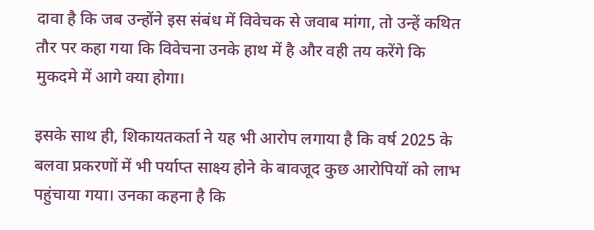दावा है कि जब उन्होंने इस संबंध में विवेचक से जवाब मांगा, तो उन्हें कथित तौर पर कहा गया कि विवेचना उनके हाथ में है और वही तय करेंगे कि मुकदमे में आगे क्या होगा।

इसके साथ ही, शिकायतकर्ता ने यह भी आरोप लगाया है कि वर्ष 2025 के बलवा प्रकरणों में भी पर्याप्त साक्ष्य होने के बावजूद कुछ आरोपियों को लाभ पहुंचाया गया। उनका कहना है कि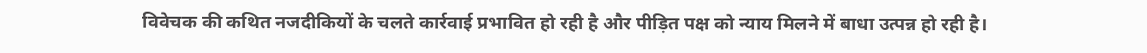विवेचक की कथित नजदीकियों के चलते कार्रवाई प्रभावित हो रही है और पीड़ित पक्ष को न्याय मिलने में बाधा उत्पन्न हो रही है।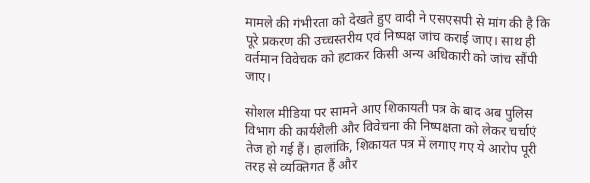मामले की गंभीरता को देखते हुए वादी ने एसएसपी से मांग की है कि पूरे प्रकरण की उच्चस्तरीय एवं निष्पक्ष जांच कराई जाए। साथ ही वर्तमान विवेचक को हटाकर किसी अन्य अधिकारी को जांच सौंपी जाए।

सोशल मीडिया पर सामने आए शिकायती पत्र के बाद अब पुलिस विभाग की कार्यशैली और विवेचना की निष्पक्षता को लेकर चर्चाएं तेज हो गई हैं। हालांकि, शिकायत पत्र में लगाए गए ये आरोप पूरी तरह से व्यक्तिगत हैं और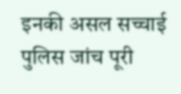इनकी असल सच्चाई पुलिस जांच पूरी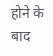होने के बाद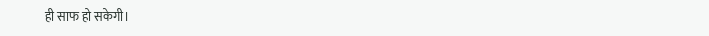ही साफ हो सकेगी।